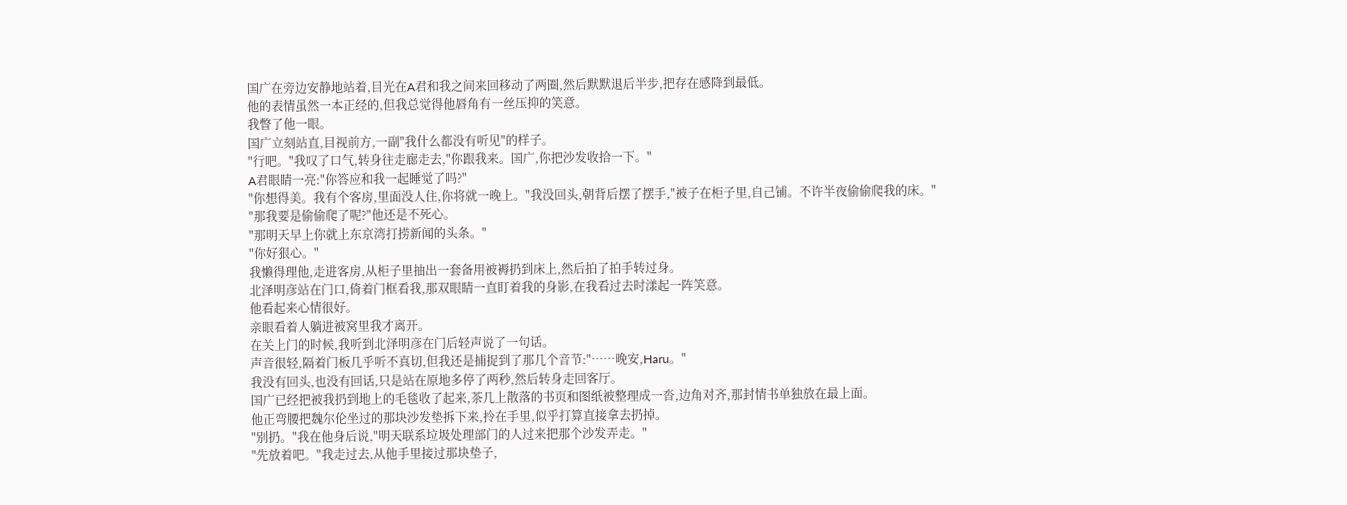国广在旁边安静地站着,目光在A君和我之间来回移动了两圈,然后默默退后半步,把存在感降到最低。
他的表情虽然一本正经的,但我总觉得他唇角有一丝压抑的笑意。
我瞥了他一眼。
国广立刻站直,目视前方,一副"我什么都没有听见"的样子。
"行吧。"我叹了口气,转身往走廊走去,"你跟我来。国广,你把沙发收拾一下。"
A君眼睛一亮:"你答应和我一起睡觉了吗?"
"你想得美。我有个客房,里面没人住,你将就一晚上。"我没回头,朝背后摆了摆手,"被子在柜子里,自己铺。不许半夜偷偷爬我的床。"
"那我要是偷偷爬了呢?"他还是不死心。
"那明天早上你就上东京湾打捞新闻的头条。"
"你好狠心。"
我懒得理他,走进客房,从柜子里抽出一套备用被褥扔到床上,然后拍了拍手转过身。
北泽明彦站在门口,倚着门框看我,那双眼睛一直盯着我的身影,在我看过去时漾起一阵笑意。
他看起来心情很好。
亲眼看着人躺进被窝里我才离开。
在关上门的时候,我听到北泽明彦在门后轻声说了一句话。
声音很轻,隔着门板几乎听不真切,但我还是捕捉到了那几个音节:"……晚安,Haru。"
我没有回头,也没有回话,只是站在原地多停了两秒,然后转身走回客厅。
国广已经把被我扔到地上的毛毯收了起来,茶几上散落的书页和图纸被整理成一沓,边角对齐,那封情书单独放在最上面。
他正弯腰把魏尔伦坐过的那块沙发垫拆下来,拎在手里,似乎打算直接拿去扔掉。
"别扔。"我在他身后说,"明天联系垃圾处理部门的人过来把那个沙发弄走。"
"先放着吧。"我走过去,从他手里接过那块垫子,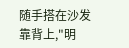随手搭在沙发靠背上,"明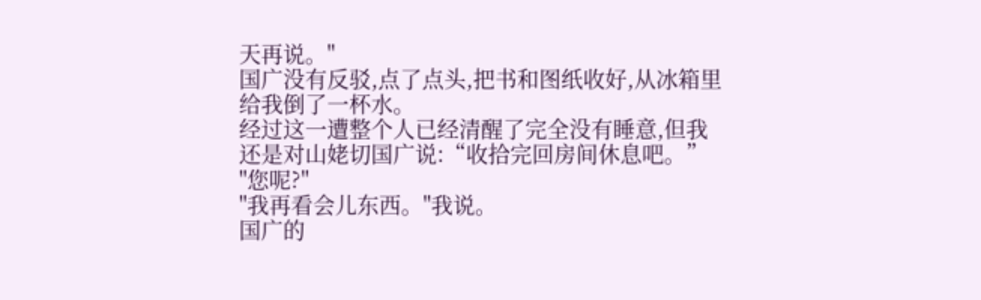天再说。"
国广没有反驳,点了点头,把书和图纸收好,从冰箱里给我倒了一杯水。
经过这一遭整个人已经清醒了完全没有睡意,但我还是对山姥切国广说:“收拾完回房间休息吧。”
"您呢?"
"我再看会儿东西。"我说。
国广的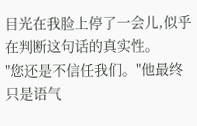目光在我脸上停了一会儿,似乎在判断这句话的真实性。
"您还是不信任我们。"他最终只是语气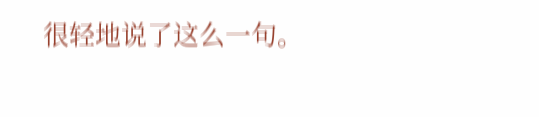很轻地说了这么一句。